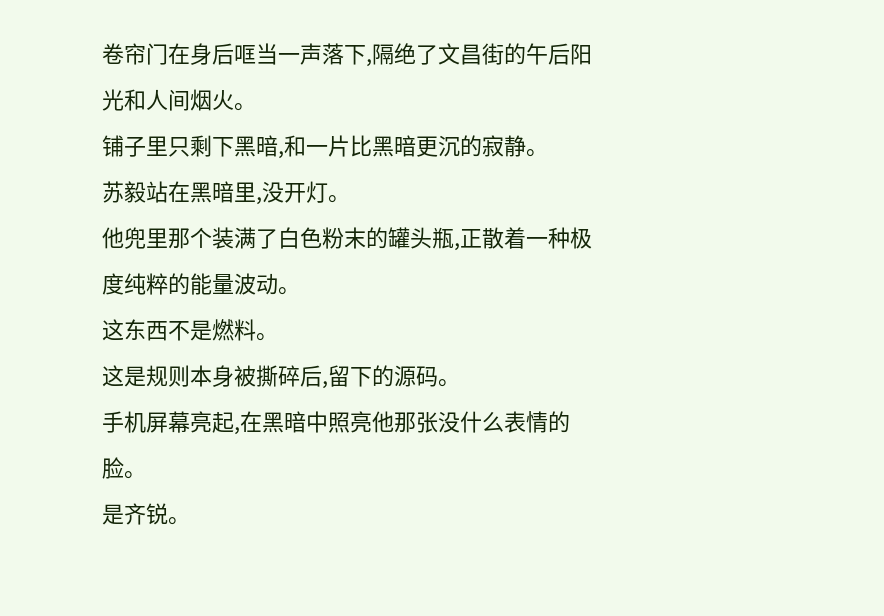卷帘门在身后哐当一声落下,隔绝了文昌街的午后阳光和人间烟火。
铺子里只剩下黑暗,和一片比黑暗更沉的寂静。
苏毅站在黑暗里,没开灯。
他兜里那个装满了白色粉末的罐头瓶,正散着一种极度纯粹的能量波动。
这东西不是燃料。
这是规则本身被撕碎后,留下的源码。
手机屏幕亮起,在黑暗中照亮他那张没什么表情的脸。
是齐锐。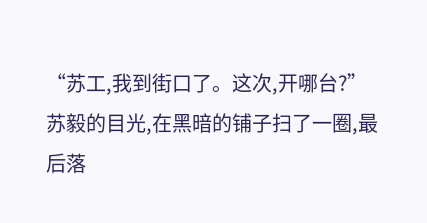“苏工,我到街口了。这次,开哪台?”
苏毅的目光,在黑暗的铺子扫了一圈,最后落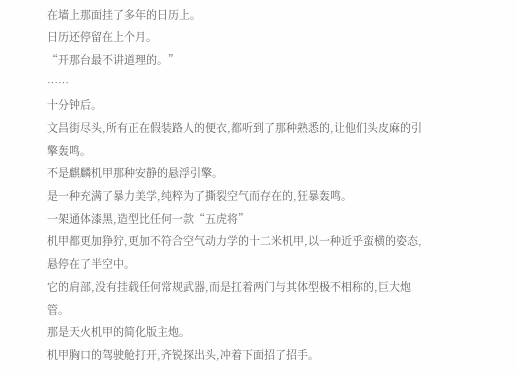在墙上那面挂了多年的日历上。
日历还停留在上个月。
“开那台最不讲道理的。”
……
十分钟后。
文昌街尽头,所有正在假装路人的便衣,都听到了那种熟悉的,让他们头皮麻的引擎轰鸣。
不是麒麟机甲那种安静的悬浮引擎。
是一种充满了暴力美学,纯粹为了撕裂空气而存在的,狂暴轰鸣。
一架通体漆黑,造型比任何一款“五虎将”
机甲都更加狰狞,更加不符合空气动力学的十二米机甲,以一种近乎蛮横的姿态,悬停在了半空中。
它的肩部,没有挂载任何常规武器,而是扛着两门与其体型极不相称的,巨大炮管。
那是天火机甲的简化版主炮。
机甲胸口的驾驶舱打开,齐锐探出头,冲着下面招了招手。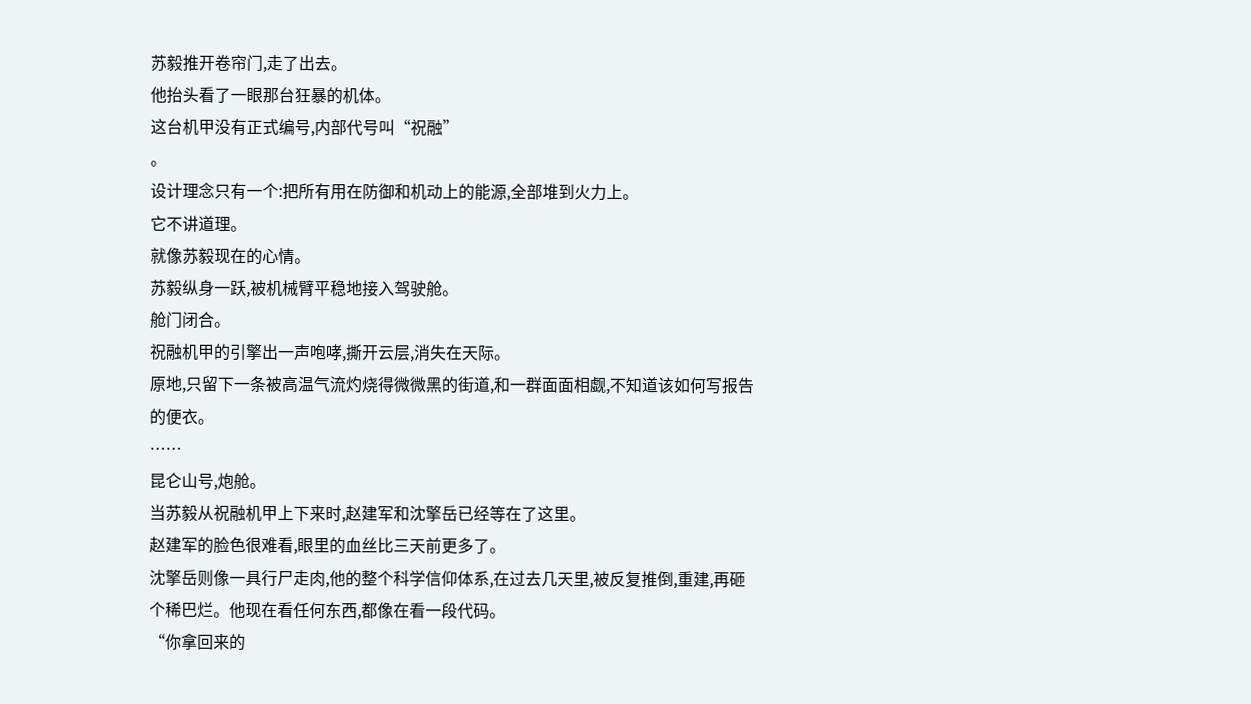苏毅推开卷帘门,走了出去。
他抬头看了一眼那台狂暴的机体。
这台机甲没有正式编号,内部代号叫“祝融”
。
设计理念只有一个:把所有用在防御和机动上的能源,全部堆到火力上。
它不讲道理。
就像苏毅现在的心情。
苏毅纵身一跃,被机械臂平稳地接入驾驶舱。
舱门闭合。
祝融机甲的引擎出一声咆哮,撕开云层,消失在天际。
原地,只留下一条被高温气流灼烧得微微黑的街道,和一群面面相觑,不知道该如何写报告的便衣。
……
昆仑山号,炮舱。
当苏毅从祝融机甲上下来时,赵建军和沈擎岳已经等在了这里。
赵建军的脸色很难看,眼里的血丝比三天前更多了。
沈擎岳则像一具行尸走肉,他的整个科学信仰体系,在过去几天里,被反复推倒,重建,再砸个稀巴烂。他现在看任何东西,都像在看一段代码。
“你拿回来的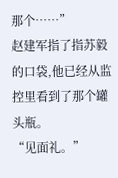那个……”
赵建军指了指苏毅的口袋,他已经从监控里看到了那个罐头瓶。
“见面礼。”